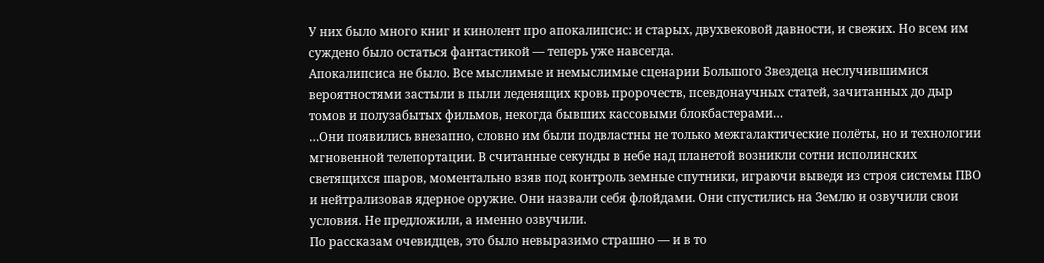У них было много книг и кинолент про апокалипсис: и старых, двухвековой давности, и свежих. Но всем им суждено было остаться фантастикой — теперь уже навсегда.
Апокалипсиса не было. Все мыслимые и немыслимые сценарии Большого Звездеца неслучившимися вероятностями застыли в пыли леденящих кровь пророчеств, псевдонаучных статей, зачитанных до дыр томов и полузабытых фильмов, некогда бывших кассовыми блокбастерами…
…Они появились внезапно, словно им были подвластны не только межгалактические полёты, но и технологии мгновенной телепортации. В считанные секунды в небе над планетой возникли сотни исполинских светящихся шаров, моментально взяв под контроль земные спутники, играючи выведя из строя системы ПВО и нейтрализовав ядерное оружие. Они назвали себя флойдами. Они спустились на Землю и озвучили свои условия. Не предложили, а именно озвучили.
По рассказам очевидцев, это было невыразимо страшно — и в то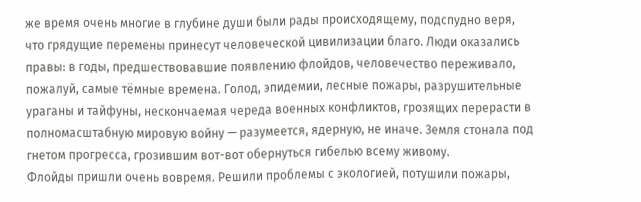же время очень многие в глубине души были рады происходящему, подспудно веря, что грядущие перемены принесут человеческой цивилизации благо. Люди оказались правы: в годы, предшествовавшие появлению флойдов, человечество переживало, пожалуй, самые тёмные времена. Голод, эпидемии, лесные пожары, разрушительные ураганы и тайфуны, нескончаемая череда военных конфликтов, грозящих перерасти в полномасштабную мировую войну — разумеется, ядерную, не иначе. Земля стонала под гнетом прогресса, грозившим вот-вот обернуться гибелью всему живому.
Флойды пришли очень вовремя. Решили проблемы с экологией, потушили пожары,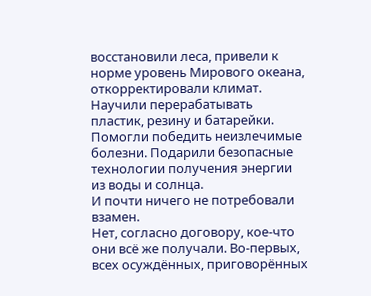восстановили леса, привели к норме уровень Мирового океана, откорректировали климат. Научили перерабатывать пластик, резину и батарейки. Помогли победить неизлечимые болезни. Подарили безопасные технологии получения энергии из воды и солнца.
И почти ничего не потребовали взамен.
Нет, согласно договору, кое-что они всё же получали. Во-первых, всех осуждённых, приговорённых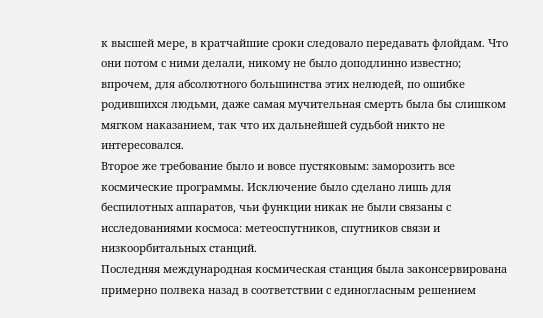к высшей мере, в кратчайшие сроки следовало передавать флойдам. Что они потом с ними делали, никому не было доподлинно известно; впрочем, для абсолютного большинства этих нелюдей, по ошибке родившихся людьми, даже самая мучительная смерть была бы слишком мягком наказанием, так что их дальнейшей судьбой никто не интересовался.
Второе же требование было и вовсе пустяковым: заморозить все космические программы. Исключение было сделано лишь для беспилотных аппаратов, чьи функции никак не были связаны с исследованиями космоса: метеоспутников, спутников связи и низкоорбитальных станций.
Последняя международная космическая станция была законсервирована примерно полвека назад в соответствии с единогласным решением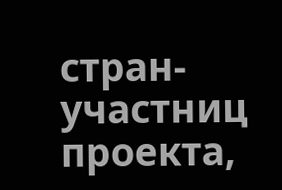стран-участниц проекта,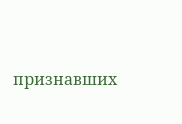признавших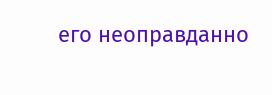его неоправданно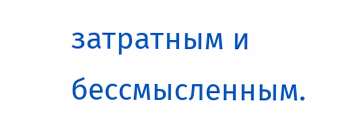затратным и бессмысленным.